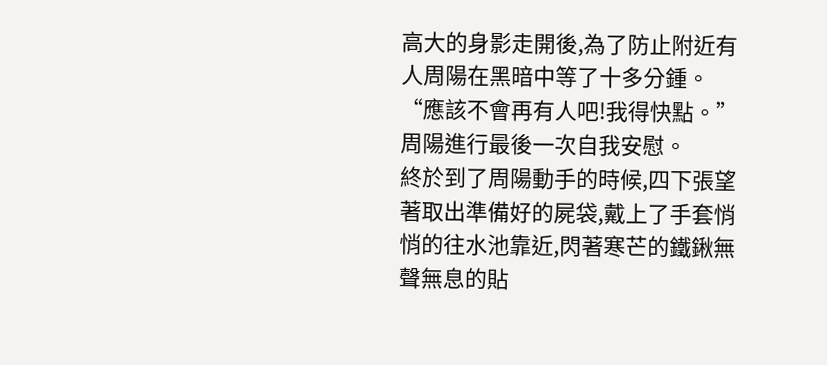高大的身影走開後,為了防止附近有人周陽在黑暗中等了十多分鍾。
“應該不會再有人吧!我得快點。”周陽進行最後一次自我安慰。
終於到了周陽動手的時候,四下張望著取出準備好的屍袋,戴上了手套悄悄的往水池靠近,閃著寒芒的鐵鍬無聲無息的貼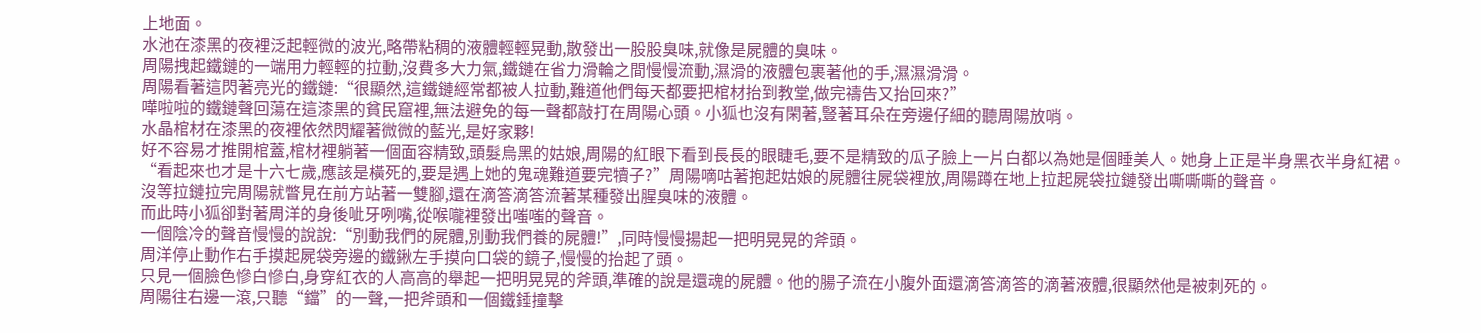上地面。
水池在漆黑的夜裡泛起輕微的波光,略帶粘稠的液體輕輕晃動,散發出一股股臭味,就像是屍體的臭味。
周陽拽起鐵鏈的一端用力輕輕的拉動,沒費多大力氣,鐵鏈在省力滑輪之間慢慢流動,濕滑的液體包裹著他的手,濕濕滑滑。
周陽看著這閃著亮光的鐵鏈:“很顯然,這鐵鏈經常都被人拉動,難道他們每天都要把棺材抬到教堂,做完禱告又抬回來?”
嘩啦啦的鐵鏈聲回蕩在這漆黑的貧民窟裡,無法避免的每一聲都敲打在周陽心頭。小狐也沒有閑著,豎著耳朵在旁邊仔細的聽周陽放哨。
水晶棺材在漆黑的夜裡依然閃耀著微微的藍光,是好家夥!
好不容易才推開棺蓋,棺材裡躺著一個面容精致,頭髮烏黑的姑娘,周陽的紅眼下看到長長的眼睫毛,要不是精致的瓜子臉上一片白都以為她是個睡美人。她身上正是半身黑衣半身紅裙。
“看起來也才是十六七歲,應該是橫死的,要是遇上她的鬼魂難道要完犢子?”周陽嘀咕著抱起姑娘的屍體往屍袋裡放,周陽蹲在地上拉起屍袋拉鏈發出嘶嘶嘶的聲音。
沒等拉鏈拉完周陽就瞥見在前方站著一雙腳,還在滴答滴答流著某種發出腥臭味的液體。
而此時小狐卻對著周洋的身後呲牙咧嘴,從喉嚨裡發出嗤嗤的聲音。
一個陰冷的聲音慢慢的說說:“別動我們的屍體,別動我們養的屍體!”,同時慢慢揚起一把明晃晃的斧頭。
周洋停止動作右手摸起屍袋旁邊的鐵鍬左手摸向口袋的鏡子,慢慢的抬起了頭。
只見一個臉色慘白慘白,身穿紅衣的人高高的舉起一把明晃晃的斧頭,準確的說是還魂的屍體。他的腸子流在小腹外面還滴答滴答的滴著液體,很顯然他是被刺死的。
周陽往右邊一滾,只聽“鐺”的一聲,一把斧頭和一個鐵錘撞擊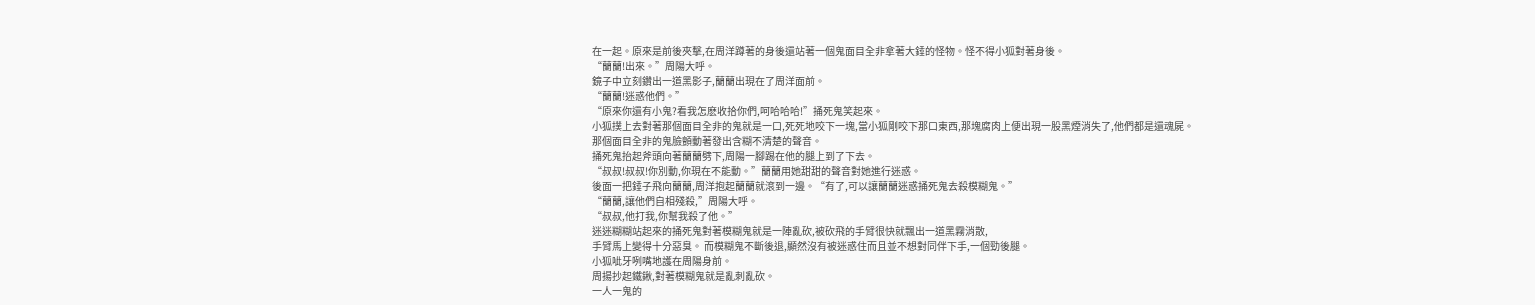在一起。原來是前後夾擊,在周洋蹲著的身後還站著一個鬼面目全非拿著大錘的怪物。怪不得小狐對著身後。
“蘭蘭!出來。”周陽大呼。
鏡子中立刻鑽出一道黑影子,蘭蘭出現在了周洋面前。
“蘭蘭!迷惑他們。”
“原來你還有小鬼?看我怎麽收拾你們,呵哈哈哈!”捅死鬼笑起來。
小狐撲上去對著那個面目全非的鬼就是一口,死死地咬下一塊,當小狐剛咬下那口東西,那塊腐肉上便出現一股黑煙消失了,他們都是還魂屍。
那個面目全非的鬼臉顫動著發出含糊不清楚的聲音。
捅死鬼抬起斧頭向著蘭蘭劈下,周陽一腳踢在他的腿上到了下去。
“叔叔!叔叔!你別動,你現在不能動。”蘭蘭用她甜甜的聲音對她進行迷惑。
後面一把錘子飛向蘭蘭,周洋抱起蘭蘭就滾到一邊。“有了,可以讓蘭蘭迷惑捅死鬼去殺模糊鬼。”
“蘭蘭,讓他們自相殘殺,”周陽大呼。
“叔叔,他打我,你幫我殺了他。”
迷迷糊糊站起來的捅死鬼對著模糊鬼就是一陣亂砍,被砍飛的手臂很快就飄出一道黑霧消散,
手臂馬上變得十分惡臭。 而模糊鬼不斷後退,顯然沒有被迷惑住而且並不想對同伴下手,一個勁後腿。
小狐呲牙咧嘴地護在周陽身前。
周揚抄起鐵鍬,對著模糊鬼就是亂刺亂砍。
一人一鬼的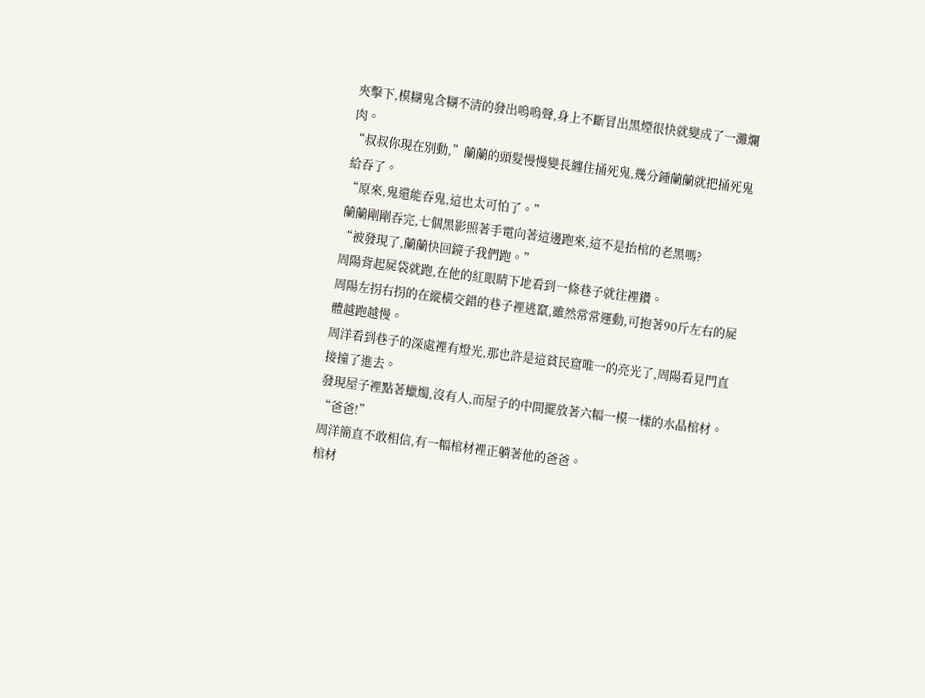夾擊下,模糊鬼含糊不清的發出嗚嗚聲,身上不斷冒出黑煙很快就變成了一灘爛肉。
“叔叔你現在別動,”蘭蘭的頭髮慢慢變長纏住捅死鬼,幾分鍾蘭蘭就把捅死鬼給吞了。
“原來,鬼還能吞鬼,這也太可怕了。”
蘭蘭剛剛吞完,七個黑影照著手電向著這邊跑來,這不是抬棺的老黑嗎?
“被發現了,蘭蘭快回鏡子我們跑。”
周陽背起屍袋就跑,在他的紅眼睛下地看到一條巷子就往裡鑽。
周陽左拐右拐的在縱橫交錯的巷子裡逃竄,雖然常常運動,可抱著90斤左右的屍體越跑越慢。
周洋看到巷子的深處裡有燈光,那也許是這貧民窟唯一的亮光了,周陽看見門直接撞了進去。
發現屋子裡點著蠟燭,沒有人,而屋子的中間擺放著六幅一模一樣的水晶棺材。
“爸爸!”
周洋簡直不敢相信,有一幅棺材裡正躺著他的爸爸。
棺材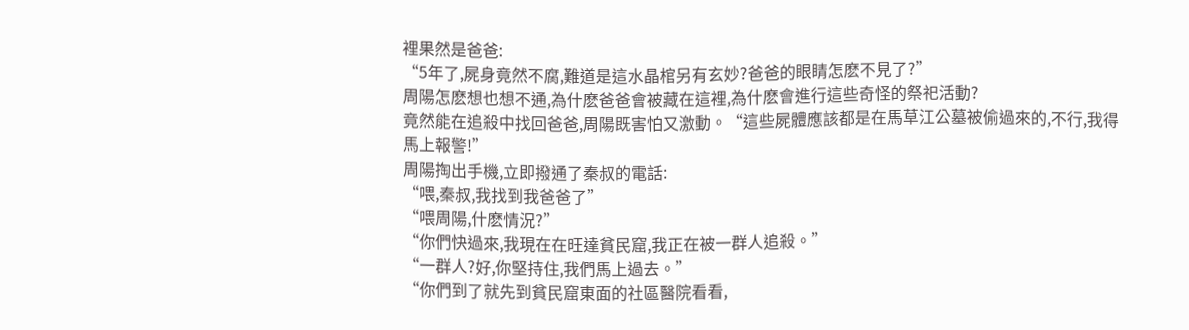裡果然是爸爸:
“5年了,屍身竟然不腐,難道是這水晶棺另有玄妙?爸爸的眼睛怎麽不見了?”
周陽怎麽想也想不通,為什麽爸爸會被藏在這裡,為什麽會進行這些奇怪的祭祀活動?
竟然能在追殺中找回爸爸,周陽既害怕又激動。“這些屍體應該都是在馬草江公墓被偷過來的,不行,我得馬上報警!”
周陽掏出手機,立即撥通了秦叔的電話:
“喂,秦叔,我找到我爸爸了”
“喂周陽,什麽情況?”
“你們快過來,我現在在旺達貧民窟,我正在被一群人追殺。”
“一群人?好,你堅持住,我們馬上過去。”
“你們到了就先到貧民窟東面的社區醫院看看,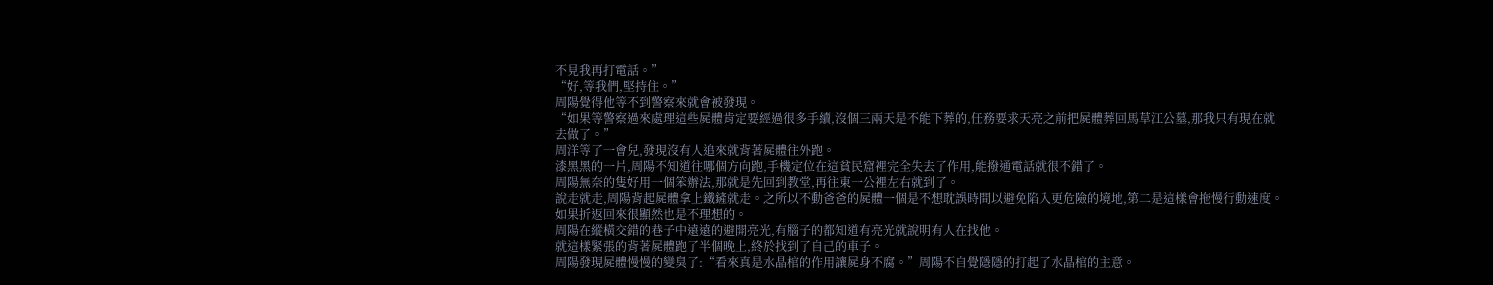不見我再打電話。”
“好,等我們,堅持住。”
周陽覺得他等不到警察來就會被發現。
“如果等警察過來處理這些屍體肯定要經過很多手續,沒個三兩天是不能下葬的,任務要求天亮之前把屍體葬回馬草江公墓,那我只有現在就去做了。”
周洋等了一會兒,發現沒有人追來就背著屍體往外跑。
漆黑黑的一片,周陽不知道往哪個方向跑,手機定位在這貧民窟裡完全失去了作用,能撥通電話就很不錯了。
周陽無奈的隻好用一個笨辦法,那就是先回到教堂,再往東一公裡左右就到了。
說走就走,周陽背起屍體拿上鐵鏟就走。之所以不動爸爸的屍體一個是不想耽誤時間以避免陷入更危險的境地,第二是這樣會拖慢行動速度。如果折返回來很顯然也是不理想的。
周陽在縱橫交錯的巷子中遠遠的避開亮光,有腦子的都知道有亮光就說明有人在找他。
就這樣緊張的背著屍體跑了半個晚上,終於找到了自己的車子。
周陽發現屍體慢慢的變臭了:“看來真是水晶棺的作用讓屍身不腐。”周陽不自覺隱隱的打起了水晶棺的主意。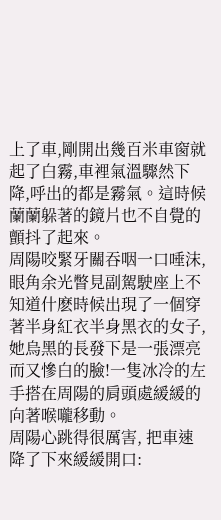上了車,剛開出幾百米車窗就起了白霧,車裡氣溫驟然下降,呼出的都是霧氣。這時候蘭蘭躲著的鏡片也不自覺的顫抖了起來。
周陽咬緊牙關吞咽一口唾沫,眼角余光瞥見副駕駛座上不知道什麽時候出現了一個穿著半身紅衣半身黑衣的女子,她烏黑的長發下是一張漂亮而又慘白的臉!一隻冰冷的左手搭在周陽的肩頭處緩緩的向著喉嚨移動。
周陽心跳得很厲害, 把車速降了下來緩緩開口: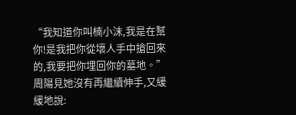“我知道你叫楠小沫,我是在幫你!是我把你從壞人手中搶回來的,我要把你埋回你的墓地。”
周陽見她沒有再繼續伸手,又緩緩地說: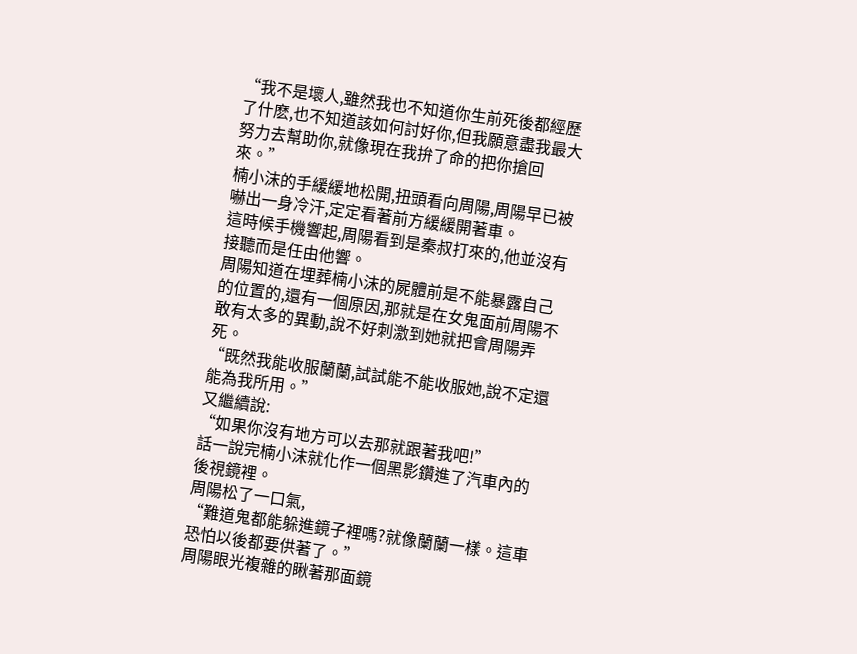“我不是壞人,雖然我也不知道你生前死後都經歷了什麽,也不知道該如何討好你,但我願意盡我最大努力去幫助你,就像現在我拚了命的把你搶回來。”
楠小沫的手緩緩地松開,扭頭看向周陽,周陽早已被嚇出一身冷汗,定定看著前方緩緩開著車。
這時候手機響起,周陽看到是秦叔打來的,他並沒有接聽而是任由他響。
周陽知道在埋葬楠小沫的屍體前是不能暴露自己的位置的,還有一個原因,那就是在女鬼面前周陽不敢有太多的異動,說不好刺激到她就把會周陽弄死。
“既然我能收服蘭蘭,試試能不能收服她,說不定還能為我所用。”
又繼續說:
“如果你沒有地方可以去那就跟著我吧!”
話一說完楠小沫就化作一個黑影鑽進了汽車內的後視鏡裡。
周陽松了一口氣,
“難道鬼都能躲進鏡子裡嗎?就像蘭蘭一樣。這車恐怕以後都要供著了。”
周陽眼光複雜的瞅著那面鏡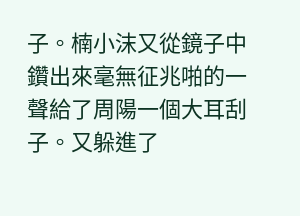子。楠小沫又從鏡子中鑽出來毫無征兆啪的一聲給了周陽一個大耳刮子。又躲進了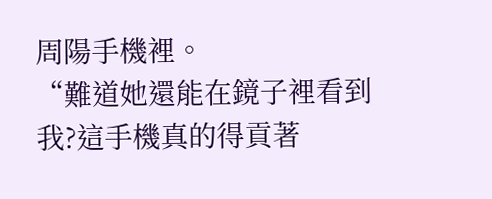周陽手機裡。
“難道她還能在鏡子裡看到我?這手機真的得貢著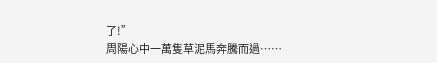了!”
周陽心中一萬隻草泥馬奔騰而過……